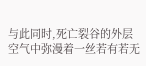与此同时,死亡裂谷的外层
空气中弥漫着一丝若有若无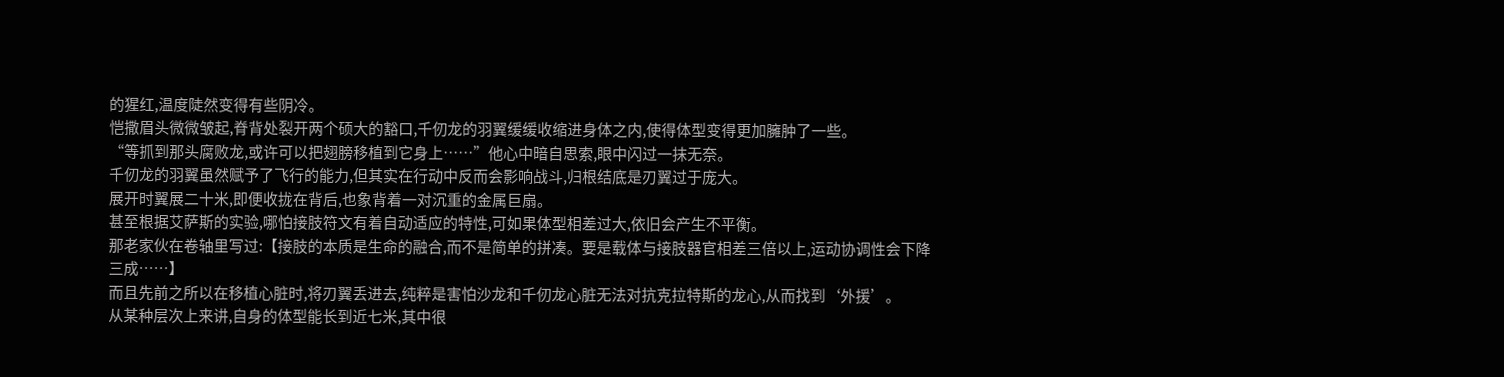的猩红,温度陡然变得有些阴冷。
恺撒眉头微微皱起,脊背处裂开两个硕大的豁口,千仞龙的羽翼缓缓收缩进身体之内,使得体型变得更加臃肿了一些。
“等抓到那头腐败龙,或许可以把翅膀移植到它身上……”他心中暗自思索,眼中闪过一抹无奈。
千仞龙的羽翼虽然赋予了飞行的能力,但其实在行动中反而会影响战斗,归根结底是刃翼过于庞大。
展开时翼展二十米,即便收拢在背后,也象背着一对沉重的金属巨扇。
甚至根据艾萨斯的实验,哪怕接肢符文有着自动适应的特性,可如果体型相差过大,依旧会产生不平衡。
那老家伙在卷轴里写过:【接肢的本质是生命的融合,而不是简单的拼凑。要是载体与接肢器官相差三倍以上,运动协调性会下降三成……】
而且先前之所以在移植心脏时,将刃翼丢进去,纯粹是害怕沙龙和千仞龙心脏无法对抗克拉特斯的龙心,从而找到‘外援’。
从某种层次上来讲,自身的体型能长到近七米,其中很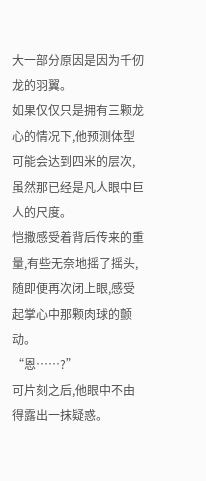大一部分原因是因为千仞龙的羽翼。
如果仅仅只是拥有三颗龙心的情况下,他预测体型可能会达到四米的层次,虽然那已经是凡人眼中巨人的尺度。
恺撒感受着背后传来的重量,有些无奈地摇了摇头,随即便再次闭上眼,感受起掌心中那颗肉球的颤动。
“恩……?”
可片刻之后,他眼中不由得露出一抹疑惑。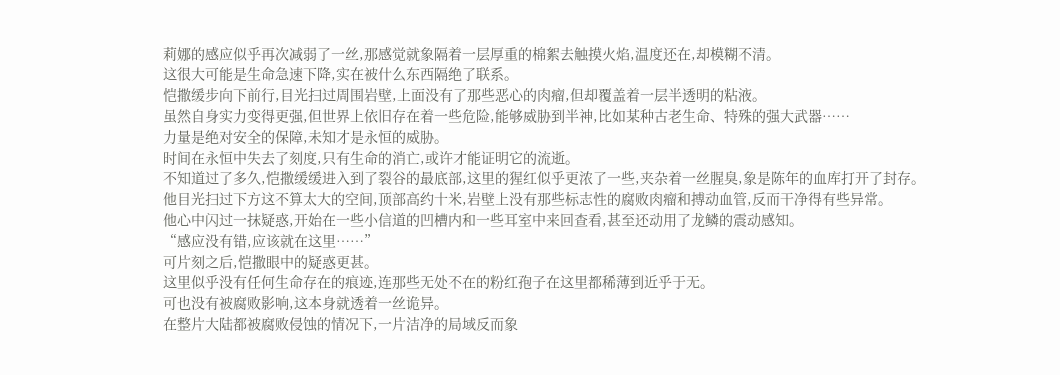莉娜的感应似乎再次减弱了一丝,那感觉就象隔着一层厚重的棉絮去触摸火焰,温度还在,却模糊不清。
这很大可能是生命急速下降,实在被什么东西隔绝了联系。
恺撒缓步向下前行,目光扫过周围岩壁,上面没有了那些恶心的肉瘤,但却覆盖着一层半透明的粘液。
虽然自身实力变得更强,但世界上依旧存在着一些危险,能够威胁到半神,比如某种古老生命、特殊的强大武器……
力量是绝对安全的保障,未知才是永恒的威胁。
时间在永恒中失去了刻度,只有生命的消亡,或许才能证明它的流逝。
不知道过了多久,恺撒缓缓进入到了裂谷的最底部,这里的猩红似乎更浓了一些,夹杂着一丝腥臭,象是陈年的血库打开了封存。
他目光扫过下方这不算太大的空间,顶部高约十米,岩壁上没有那些标志性的腐败肉瘤和搏动血管,反而干净得有些异常。
他心中闪过一抹疑惑,开始在一些小信道的凹槽内和一些耳室中来回查看,甚至还动用了龙鳞的震动感知。
“感应没有错,应该就在这里……”
可片刻之后,恺撒眼中的疑惑更甚。
这里似乎没有任何生命存在的痕迹,连那些无处不在的粉红孢子在这里都稀薄到近乎于无。
可也没有被腐败影响,这本身就透着一丝诡异。
在整片大陆都被腐败侵蚀的情况下,一片洁净的局域反而象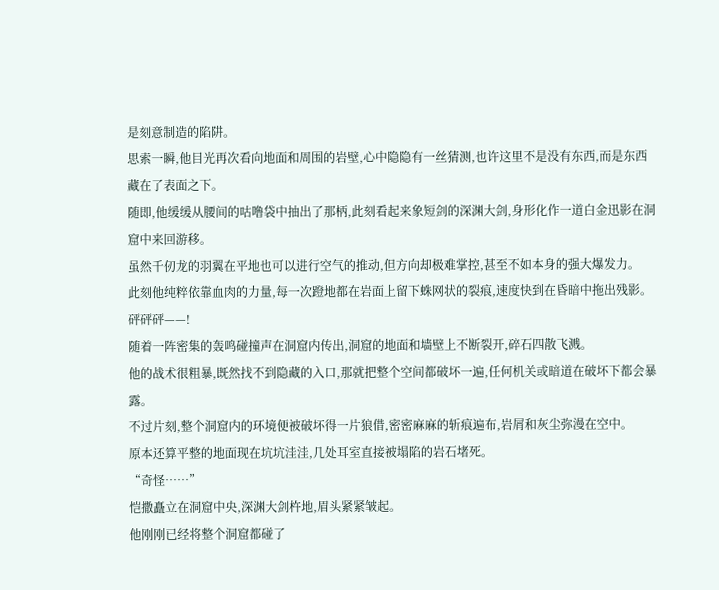是刻意制造的陷阱。
思索一瞬,他目光再次看向地面和周围的岩壁,心中隐隐有一丝猜测,也许这里不是没有东西,而是东西藏在了表面之下。
随即,他缓缓从腰间的咕噜袋中抽出了那柄,此刻看起来象短剑的深渊大剑,身形化作一道白金迅影在洞窟中来回游移。
虽然千仞龙的羽翼在平地也可以进行空气的推动,但方向却极难掌控,甚至不如本身的强大爆发力。
此刻他纯粹依靠血肉的力量,每一次蹬地都在岩面上留下蛛网状的裂痕,速度快到在昏暗中拖出残影。
砰砰砰——!
随着一阵密集的轰鸣碰撞声在洞窟内传出,洞窟的地面和墙壁上不断裂开,碎石四散飞溅。
他的战术很粗暴,既然找不到隐藏的入口,那就把整个空间都破坏一遍,任何机关或暗道在破坏下都会暴露。
不过片刻,整个洞窟内的环境便被破坏得一片狼借,密密麻麻的斩痕遍布,岩屑和灰尘弥漫在空中。
原本还算平整的地面现在坑坑洼洼,几处耳室直接被塌陷的岩石堵死。
“奇怪……”
恺撒矗立在洞窟中央,深渊大剑杵地,眉头紧紧皱起。
他刚刚已经将整个洞窟都碰了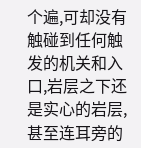个遍,可却没有触碰到任何触发的机关和入口,岩层之下还是实心的岩层,甚至连耳旁的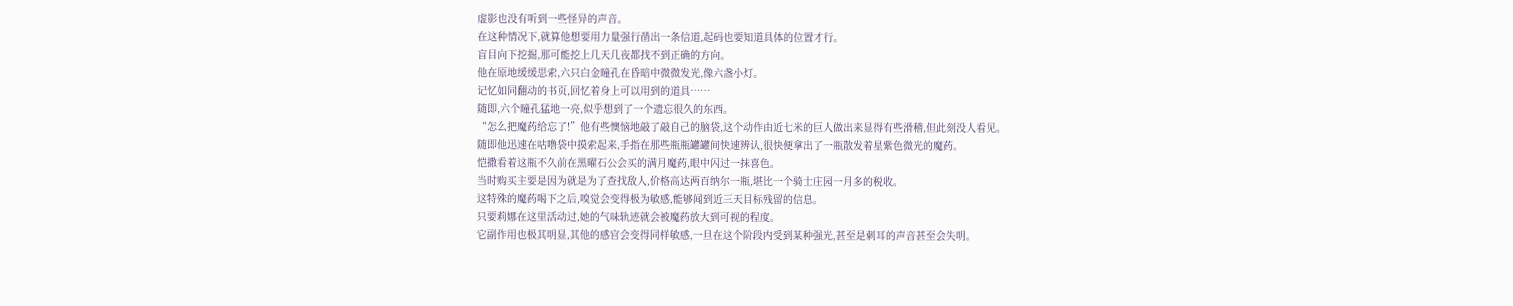虚影也没有听到一些怪异的声音。
在这种情况下,就算他想要用力量强行凿出一条信道,起码也要知道具体的位置才行。
盲目向下挖掘,那可能挖上几天几夜都找不到正确的方向。
他在原地缓缓思索,六只白金瞳孔在昏暗中微微发光,像六盏小灯。
记忆如同翻动的书页,回忆着身上可以用到的道具……
随即,六个瞳孔猛地一亮,似乎想到了一个遗忘很久的东西。
“怎么把魔药给忘了!”他有些懊恼地敲了敲自己的脑袋,这个动作由近七米的巨人做出来显得有些滑稽,但此刻没人看见。
随即他迅速在咕噜袋中摸索起来,手指在那些瓶瓶罐罐间快速辨认,很快便拿出了一瓶散发着星紫色微光的魔药。
恺撒看着这瓶不久前在黑曜石公会买的满月魔药,眼中闪过一抹喜色。
当时购买主要是因为就是为了查找敌人,价格高达两百纳尔一瓶,堪比一个骑士庄园一月多的税收。
这特殊的魔药喝下之后,嗅觉会变得极为敏感,能够闻到近三天目标残留的信息。
只要莉娜在这里活动过,她的气味轨迹就会被魔药放大到可视的程度。
它副作用也极其明显,其他的感官会变得同样敏感,一旦在这个阶段内受到某种强光,甚至是刺耳的声音甚至会失明。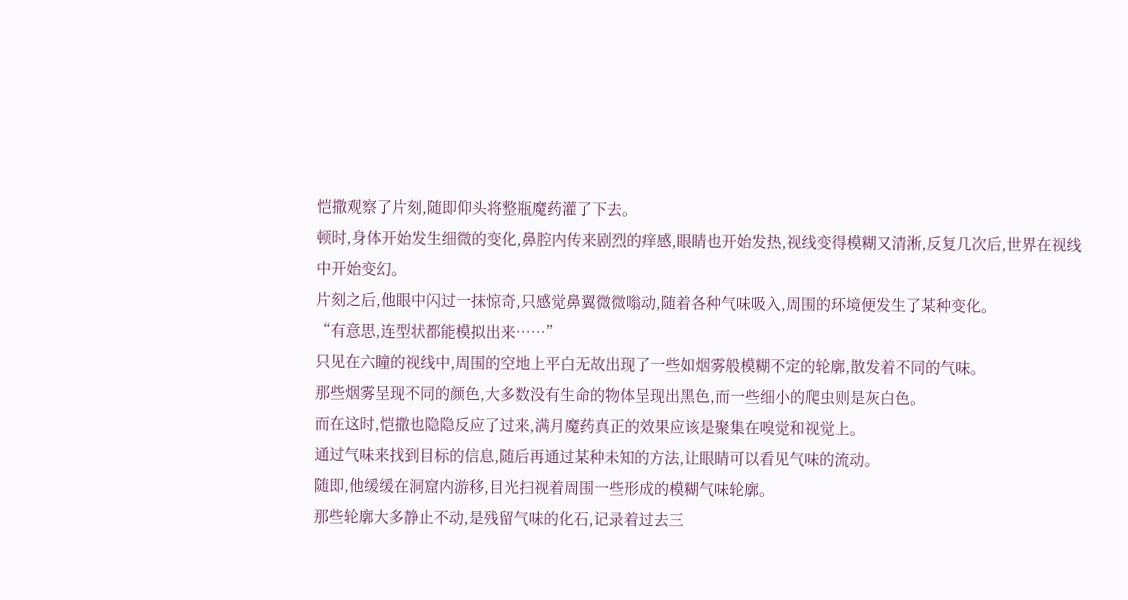恺撒观察了片刻,随即仰头将整瓶魔药灌了下去。
顿时,身体开始发生细微的变化,鼻腔内传来剧烈的痒感,眼睛也开始发热,视线变得模糊又清淅,反复几次后,世界在视线中开始变幻。
片刻之后,他眼中闪过一抹惊奇,只感觉鼻翼微微嗡动,随着各种气味吸入,周围的环境便发生了某种变化。
“有意思,连型状都能模拟出来……”
只见在六瞳的视线中,周围的空地上平白无故出现了一些如烟雾般模糊不定的轮廓,散发着不同的气味。
那些烟雾呈现不同的颜色,大多数没有生命的物体呈现出黑色,而一些细小的爬虫则是灰白色。
而在这时,恺撒也隐隐反应了过来,满月魔药真正的效果应该是聚集在嗅觉和视觉上。
通过气味来找到目标的信息,随后再通过某种未知的方法,让眼睛可以看见气味的流动。
随即,他缓缓在洞窟内游移,目光扫视着周围一些形成的模糊气味轮廓。
那些轮廓大多静止不动,是残留气味的化石,记录着过去三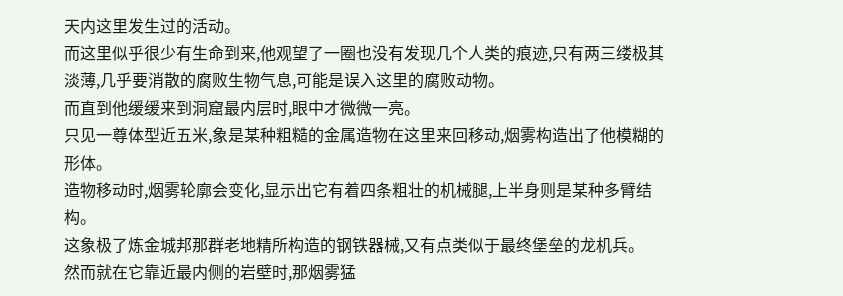天内这里发生过的活动。
而这里似乎很少有生命到来,他观望了一圈也没有发现几个人类的痕迹,只有两三缕极其淡薄,几乎要消散的腐败生物气息,可能是误入这里的腐败动物。
而直到他缓缓来到洞窟最内层时,眼中才微微一亮。
只见一尊体型近五米,象是某种粗糙的金属造物在这里来回移动,烟雾构造出了他模糊的形体。
造物移动时,烟雾轮廓会变化,显示出它有着四条粗壮的机械腿,上半身则是某种多臂结构。
这象极了炼金城邦那群老地精所构造的钢铁器械,又有点类似于最终堡垒的龙机兵。
然而就在它靠近最内侧的岩壁时,那烟雾猛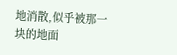地消散,似乎被那一块的地面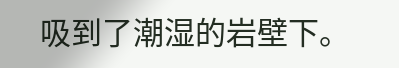吸到了潮湿的岩壁下。